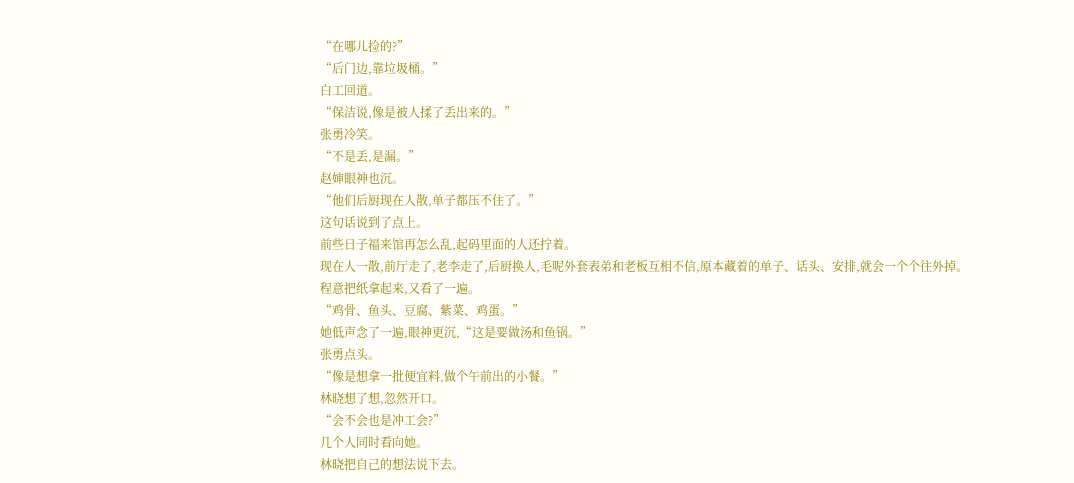“在哪儿捡的?”
“后门边,靠垃圾桶。”
白工回道。
“保洁说,像是被人揉了丢出来的。”
张勇冷笑。
“不是丢,是漏。”
赵婶眼神也沉。
“他们后厨现在人散,单子都压不住了。”
这句话说到了点上。
前些日子福来馆再怎么乱,起码里面的人还拧着。
现在人一散,前厅走了,老李走了,后厨换人,毛呢外套表弟和老板互相不信,原本藏着的单子、话头、安排,就会一个个往外掉。
程意把纸拿起来,又看了一遍。
“鸡骨、鱼头、豆腐、紫菜、鸡蛋。”
她低声念了一遍,眼神更沉,“这是要做汤和鱼锅。”
张勇点头。
“像是想拿一批便宜料,做个午前出的小餐。”
林晓想了想,忽然开口。
“会不会也是冲工会?”
几个人同时看向她。
林晓把自己的想法说下去。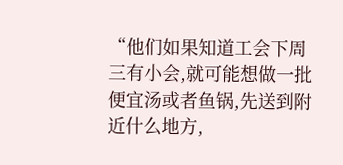“他们如果知道工会下周三有小会,就可能想做一批便宜汤或者鱼锅,先送到附近什么地方,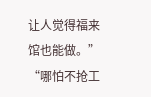让人觉得福来馆也能做。”
“哪怕不抢工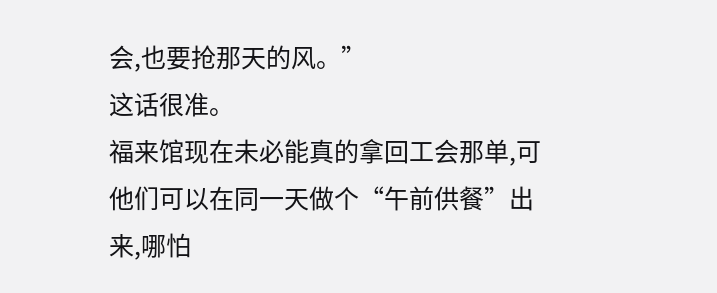会,也要抢那天的风。”
这话很准。
福来馆现在未必能真的拿回工会那单,可他们可以在同一天做个“午前供餐”出来,哪怕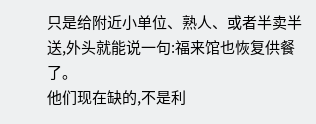只是给附近小单位、熟人、或者半卖半送,外头就能说一句:福来馆也恢复供餐了。
他们现在缺的,不是利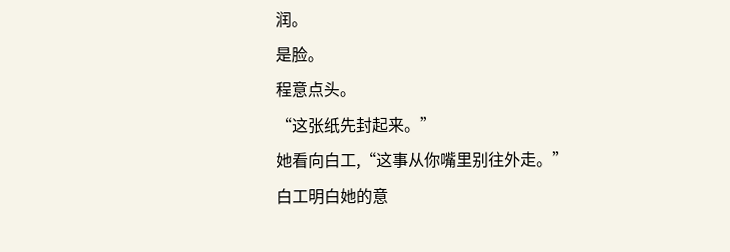润。
是脸。
程意点头。
“这张纸先封起来。”
她看向白工,“这事从你嘴里别往外走。”
白工明白她的意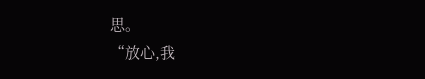思。
“放心,我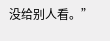没给别人看。”